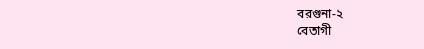বরগুনা-২
বেতাগী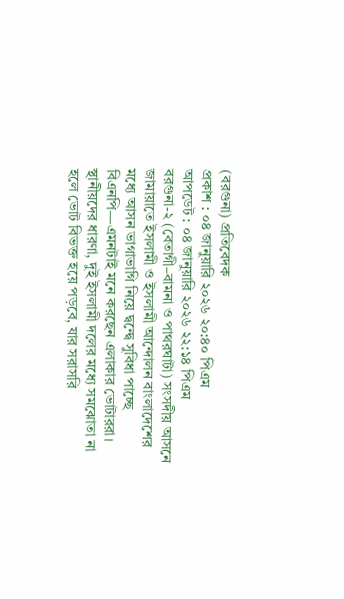(বরগুনা) প্রতিবেদক
প্রকাশ : ০৪ জানুয়ারি ২০২৬ ২০:৪০ পিএম
আপডেট : ০৪ জানুয়ারি ২০২৬ ২২:১৪ পিএম
বরগুনা-২ (বেতাগী–বামনা ও পাথরঘাটা) সংসদীয় আসনে জামায়াতে ইসলামী ও ইসলামী আন্দোলন বাংলাদেশের মধ্যে আসন ভাগাভাগি নিয়ে দ্বন্দ্বে সুবিধা পাচ্ছে বিএনপি—এমনটাই মনে করছেন এলাকার ভোটাররা। স্থানীয়দের ধারণা, দুই ইসলামী দলের মধ্যে সমঝোতা না হলে ভোট বিভক্ত হয়ে পড়বে, যার সরাসরি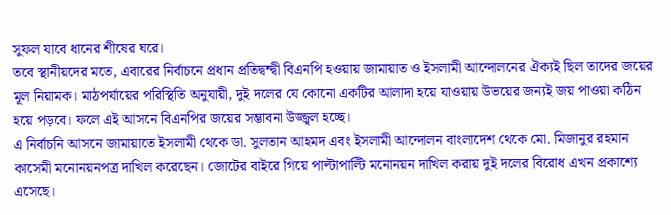সুফল যাবে ধানের শীষের ঘরে।
তবে স্থানীয়দের মতে, এবারের নির্বাচনে প্রধান প্রতিদ্বন্দ্বী বিএনপি হওয়ায় জামায়াত ও ইসলামী আন্দোলনের ঐক্যই ছিল তাদের জয়ের মূল নিয়ামক। মাঠপর্যায়ের পরিস্থিতি অনুযায়ী, দুই দলের যে কোনো একটির আলাদা হয়ে যাওয়ায় উভয়ের জন্যই জয় পাওয়া কঠিন হয়ে পড়বে। ফলে এই আসনে বিএনপির জয়ের সম্ভাবনা উজ্জ্বল হচ্ছে।
এ নির্বাচনি আসনে জামায়াতে ইসলামী থেকে ডা. সুলতান আহমদ এবং ইসলামী আন্দোলন বাংলাদেশ থেকে মো. মিজানুর রহমান কাসেমী মনোনয়নপত্র দাখিল করেছেন। জোটের বাইরে গিয়ে পাল্টাপাল্টি মনোনয়ন দাখিল করায় দুই দলের বিরোধ এখন প্রকাশ্যে এসেছে।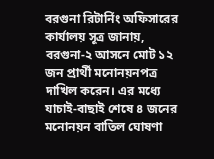বরগুনা রিটার্নিং অফিসারের কার্যালয় সূত্র জানায়, বরগুনা-২ আসনে মোট ১২ জন প্রার্থী মনোনয়নপত্র দাখিল করেন। এর মধ্যে যাচাই-বাছাই শেষে ৪ জনের মনোনয়ন বাতিল ঘোষণা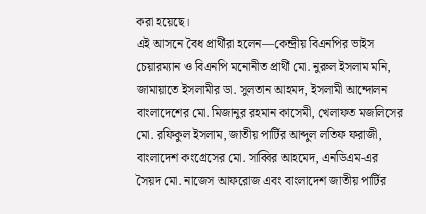করা হয়েছে।
এই আসনে বৈধ প্রার্থীরা হলেন—কেন্দ্রীয় বিএনপির ভাইস চেয়ারম্যান ও বিএনপি মনোনীত প্রার্থী মো. নুরুল ইসলাম মনি, জামায়াতে ইসলামীর ডা. সুলতান আহমদ, ইসলামী আন্দোলন বাংলাদেশের মো. মিজানুর রহমান কাসেমী, খেলাফত মজলিসের মো. রফিকুল ইসলাম, জাতীয় পার্টির আব্দুল লতিফ ফরাজী, বাংলাদেশ কংগ্রেসের মো. সাব্বির আহমেদ, এনডিএম-এর সৈয়দ মো. নাজেস আফরোজ এবং বাংলাদেশ জাতীয় পার্টির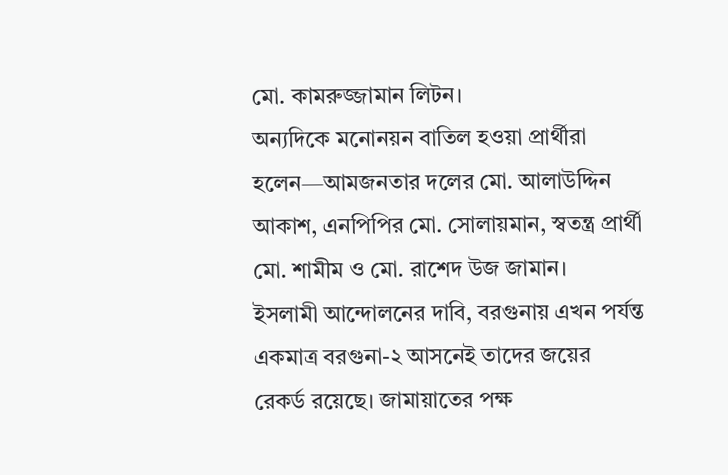মো. কামরুজ্জামান লিটন।
অন্যদিকে মনোনয়ন বাতিল হওয়া প্রার্থীরা হলেন—আমজনতার দলের মো. আলাউদ্দিন আকাশ, এনপিপির মো. সোলায়মান, স্বতন্ত্র প্রার্থী মো. শামীম ও মো. রাশেদ উজ জামান।
ইসলামী আন্দোলনের দাবি, বরগুনায় এখন পর্যন্ত একমাত্র বরগুনা-২ আসনেই তাদের জয়ের রেকর্ড রয়েছে। জামায়াতের পক্ষ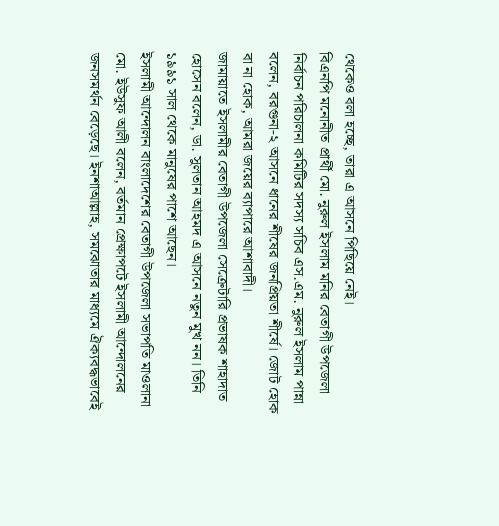থেকেও বলা হচ্ছে, তারা এ আসনে পিছিয়ে নেই।
বিএনপি মনোনীত প্রার্থী মো. নুরুল ইসলাম মনির বেতাগী উপজেলা নির্বাচন পরিচালনা কমিটির সদস্য সচিব এস.এম. নুরুল ইসলাম পান্না বলেন, বরগুনা-২ আসনে ধানের শীষের জনপ্রিয়তা শীর্ষে। জোট হোক বা না হোক, আমরা জয়ের ব্যাপারে আশাবাদী।
জামায়াতে ইসলামীর বেতাগী উপজেলা সেক্রেটারি প্রভাষক শাহাদাত হোসেন বলেন, ডা. সুলতান আহমদ এ আসনে নতুন মুখ নন। তিনি ১৯৯১ সাল থেকে মানুষের পাশে আছেন।
ইসলামী আন্দোলন বাংলাদেশের বেতাগী উপজেলা সভাপতি মাওলানা মো. ইউসুফ আলী বলেন, বর্তমান প্রেক্ষাপটে ইসলামী আন্দোলনের জনসমর্থন বেড়েছে। ইনশাআল্লাহ, সমঝোতার মাধ্যমে ঐক্যবদ্ধভাবেই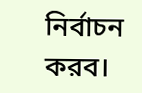নির্বাচন করব।